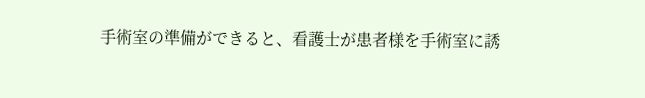手術室の準備ができると、看護士が患者様を手術室に誘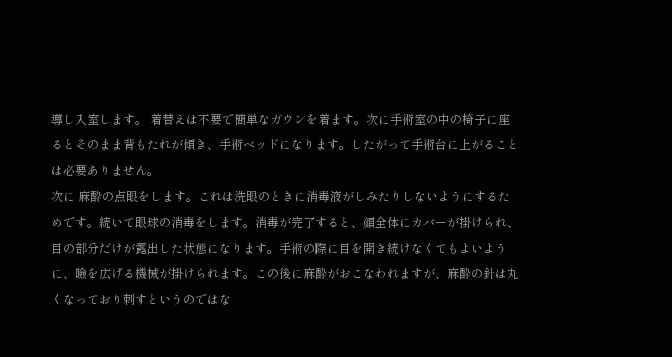導し入室します。 着替えは不要で簡単なガウンを着ます。次に手術室の中の椅子に座るとそのまま背もたれが傾き、手術ベッドになります。したがって手術台に上がることは必要ありません。
次に 麻酔の点眼をします。これは洗眼のときに消毒液がしみたりしないようにするためです。続いて眼球の消毒をします。消毒が完了すると、顔全体にカバーが掛けられ、目の部分だけが露出した状態になります。手術の際に目を開き続けなくてもよいように、瞼を広げる機械が掛けられます。この後に麻酔がおこなわれますが、麻酔の針は丸くなっており刺すというのではな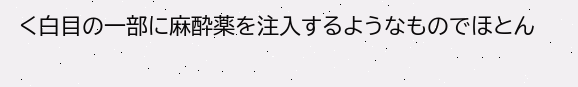く白目の一部に麻酔薬を注入するようなものでほとん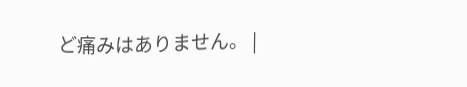ど痛みはありません。 |